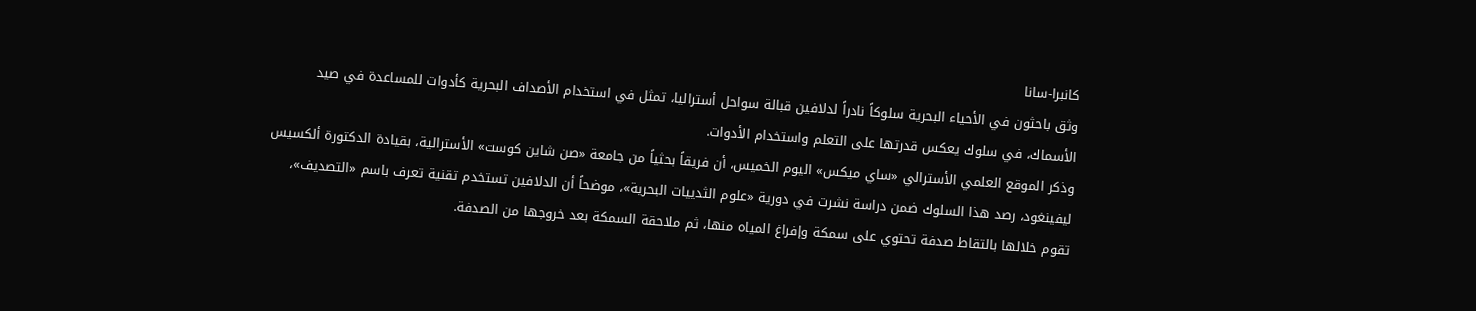كانبرا-سانا
وثق باحثون في الأحياء البحرية سلوكاً نادراً لدلافين قبالة سواحل أستراليا، تمثل في استخدام الأصداف البحرية كأدوات للمساعدة في صيد الأسماك، في سلوك يعكس قدرتها على التعلم واستخدام الأدوات.
وذكر الموقع العلمي الأسترالي «ساي ميكس» اليوم الخميس، أن فريقاً بحثياً من جامعة «صن شاين كوست» الأسترالية، بقيادة الدكتورة ألكسيس ليفينغود، رصد هذا السلوك ضمن دراسة نشرت في دورية «علوم الثدييات البحرية»، موضحاً أن الدلافين تستخدم تقنية تعرف باسم «التصديف»، تقوم خلالها بالتقاط صدفة تحتوي على سمكة وإفراغ المياه منها، ثم ملاحقة السمكة بعد خروجها من الصدفة.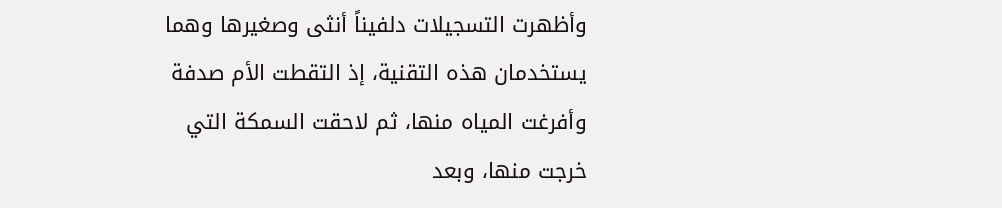وأظهرت التسجيلات دلفيناً أنثى وصغيرها وهما يستخدمان هذه التقنية، إذ التقطت الأم صدفة وأفرغت المياه منها، ثم لاحقت السمكة التي خرجت منها، وبعد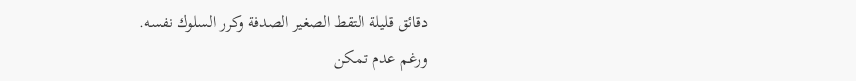دقائق قليلة التقط الصغير الصدفة وكرر السلوك نفسه.
ورغم عدم تمكن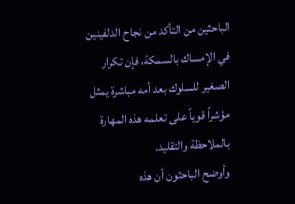الباحثين من التأكد من نجاح الدلفينين في الإمساك بالسمكة، فإن تكرار الصغير للسلوك بعد أمه مباشرة يمثل مؤشراً قوياً على تعلمه هذه المهارة بالملاحظة والتقليد.
وأوضح الباحثون أن هذه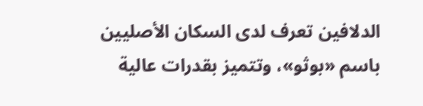الدلافين تعرف لدى السكان الأصليين باسم «بوثو»، وتتميز بقدرات عالية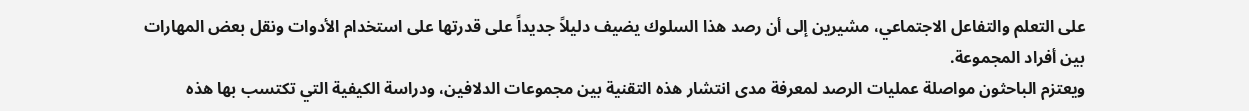على التعلم والتفاعل الاجتماعي، مشيرين إلى أن رصد هذا السلوك يضيف دليلاً جديداً على قدرتها على استخدام الأدوات ونقل بعض المهارات بين أفراد المجموعة.
ويعتزم الباحثون مواصلة عمليات الرصد لمعرفة مدى انتشار هذه التقنية بين مجموعات الدلافين، ودراسة الكيفية التي تكتسب بها هذه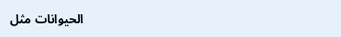الحيوانات مثل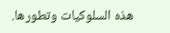هذه السلوكيات وتطورها.